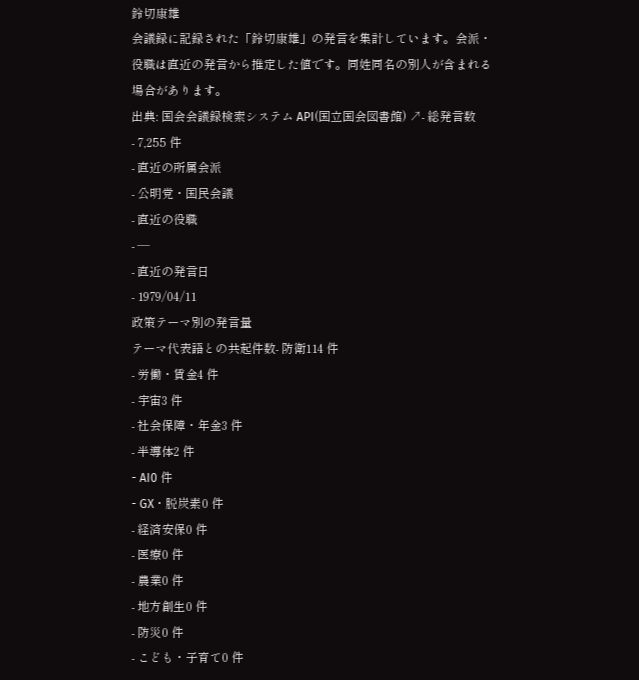鈴切康雄
会議録に記録された「鈴切康雄」の発言を集計しています。会派・役職は直近の発言から推定した値です。同姓同名の別人が含まれる場合があります。
出典: 国会会議録検索システム API(国立国会図書館) ↗- 総発言数
- 7,255 件
- 直近の所属会派
- 公明党・国民会議
- 直近の役職
- —
- 直近の発言日
- 1979/04/11
政策テーマ別の発言量
テーマ代表語との共起件数- 防衛114 件
- 労働・賃金4 件
- 宇宙3 件
- 社会保障・年金3 件
- 半導体2 件
- AI0 件
- GX・脱炭素0 件
- 経済安保0 件
- 医療0 件
- 農業0 件
- 地方創生0 件
- 防災0 件
- こども・子育て0 件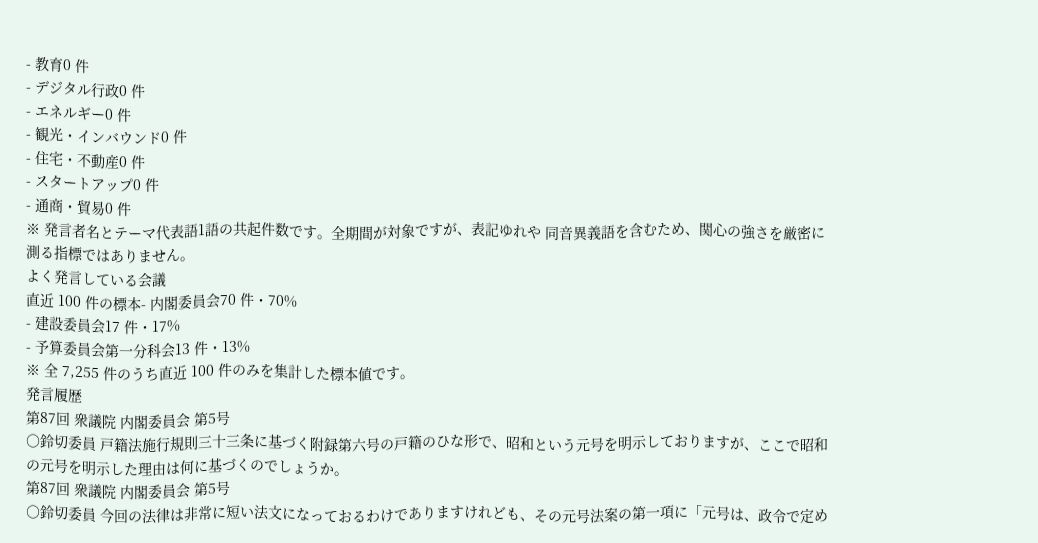- 教育0 件
- デジタル行政0 件
- エネルギー0 件
- 観光・インバウンド0 件
- 住宅・不動産0 件
- スタートアップ0 件
- 通商・貿易0 件
※ 発言者名とテーマ代表語1語の共起件数です。全期間が対象ですが、表記ゆれや 同音異義語を含むため、関心の強さを厳密に測る指標ではありません。
よく発言している会議
直近 100 件の標本- 内閣委員会70 件・70%
- 建設委員会17 件・17%
- 予算委員会第一分科会13 件・13%
※ 全 7,255 件のうち直近 100 件のみを集計した標本値です。
発言履歴
第87回 衆議院 内閣委員会 第5号
○鈴切委員 戸籍法施行規則三十三条に基づく附録第六号の戸籍のひな形で、昭和という元号を明示しておりますが、ここで昭和の元号を明示した理由は何に基づくのでしょうか。
第87回 衆議院 内閣委員会 第5号
○鈴切委員 今回の法律は非常に短い法文になっておるわけでありますけれども、その元号法案の第一項に「元号は、政令で定め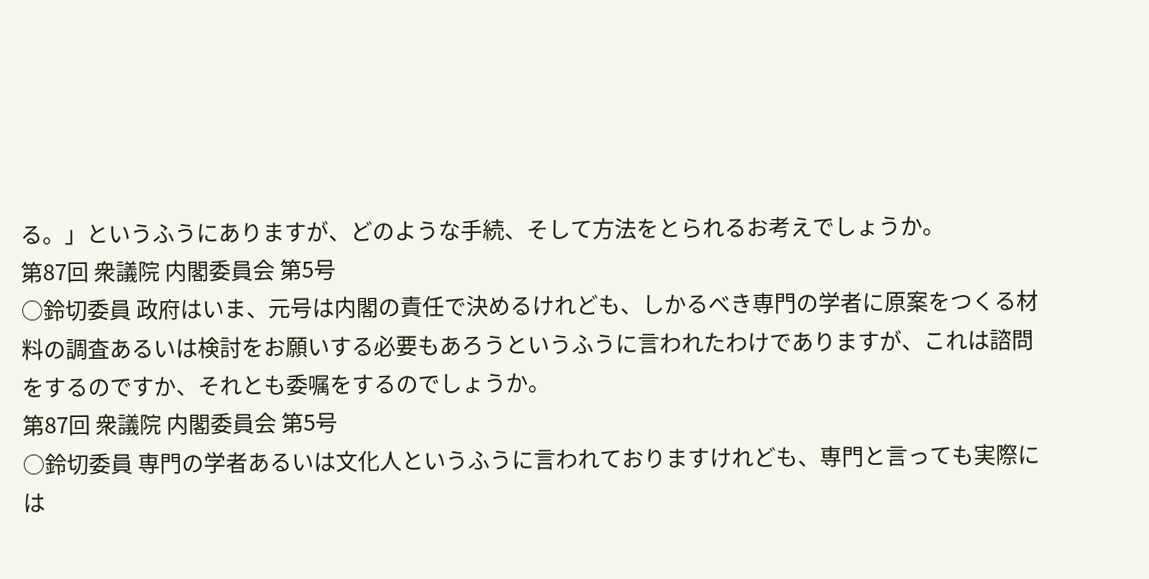る。」というふうにありますが、どのような手続、そして方法をとられるお考えでしょうか。
第87回 衆議院 内閣委員会 第5号
○鈴切委員 政府はいま、元号は内閣の責任で決めるけれども、しかるべき専門の学者に原案をつくる材料の調査あるいは検討をお願いする必要もあろうというふうに言われたわけでありますが、これは諮問をするのですか、それとも委嘱をするのでしょうか。
第87回 衆議院 内閣委員会 第5号
○鈴切委員 専門の学者あるいは文化人というふうに言われておりますけれども、専門と言っても実際には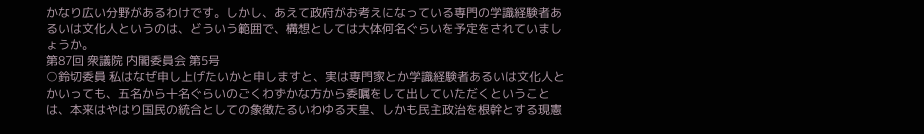かなり広い分野があるわけです。しかし、あえて政府がお考えになっている専門の学識経験者あるいは文化人というのは、どういう範囲で、構想としては大体何名ぐらいを予定をされていましょうか。
第87回 衆議院 内閣委員会 第5号
○鈴切委員 私はなぜ申し上げたいかと申しますと、実は専門家とか学識経験者あるいは文化人とかいっても、五名から十名ぐらいのごくわずかな方から委嘱をして出していただくということは、本来はやはり国民の統合としての象徴たるいわゆる天皇、しかも民主政治を根幹とする現憲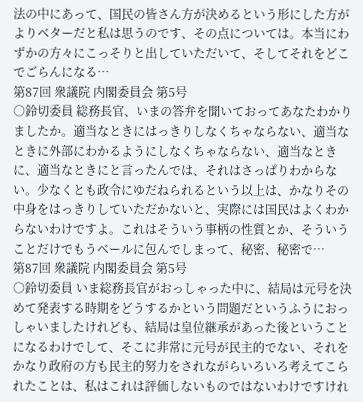法の中にあって、国民の皆さん方が決めるという形にした方がよりベターだと私は思うのです、その点については。本当にわずかの方々にこっそりと出していただいて、そしてそれをどこでごらんになる…
第87回 衆議院 内閣委員会 第5号
○鈴切委員 総務長官、いまの答弁を聞いておってあなたわかりましたか。適当なときにはっきりしなくちゃならない、適当なときに外部にわかるようにしなくちゃならない、適当なときに、適当なときにと言ったんでは、それはさっぱりわからない。少なくとも政令にゆだねられるという以上は、かなりその中身をはっきりしていただかないと、実際には国民はよくわからないわけですよ。これはそういう事柄の性質とか、そういうことだけでもうベールに包んでしまって、秘密、秘密で…
第87回 衆議院 内閣委員会 第5号
○鈴切委員 いま総務長官がおっしゃった中に、結局は元号を決めて発表する時期をどうするかという問題だというふうにおっしゃいましたけれども、結局は皇位継承があった後ということになるわけでして、そこに非常に元号が民主的でない、それをかなり政府の方も民主的努力をされながらいろいろ考えてこられたことは、私はこれは評価しないものではないわけですけれ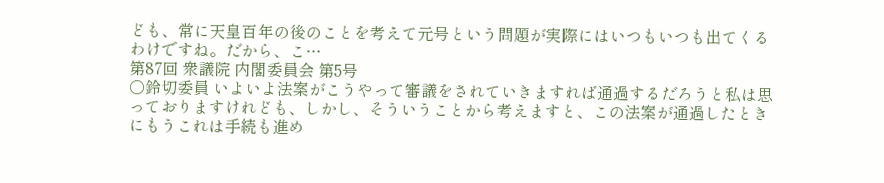ども、常に天皇百年の後のことを考えて元号という問題が実際にはいつもいつも出てくるわけですね。だから、こ…
第87回 衆議院 内閣委員会 第5号
○鈴切委員 いよいよ法案がこうやって審議をされていきますれば通過するだろうと私は思っておりますけれども、しかし、そういうことから考えますと、この法案が通過したときにもうこれは手続も進め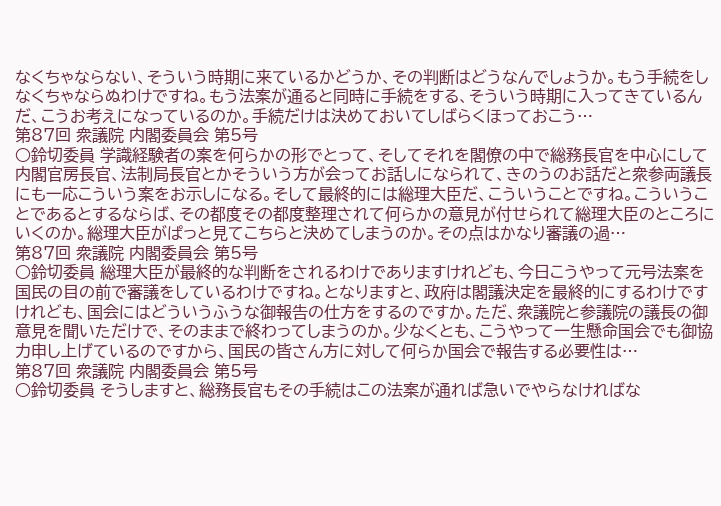なくちゃならない、そういう時期に来ているかどうか、その判断はどうなんでしょうか。もう手続をしなくちゃならぬわけですね。もう法案が通ると同時に手続をする、そういう時期に入ってきているんだ、こうお考えになっているのか。手続だけは決めておいてしばらくほっておこう…
第87回 衆議院 内閣委員会 第5号
○鈴切委員 学識経験者の案を何らかの形でとって、そしてそれを閣僚の中で総務長官を中心にして内閣官房長官、法制局長官とかそういう方が会ってお話しになられて、きのうのお話だと衆参両議長にも一応こういう案をお示しになる。そして最終的には総理大臣だ、こういうことですね。こういうことであるとするならば、その都度その都度整理されて何らかの意見が付せられて総理大臣のところにいくのか。総理大臣がぱっと見てこちらと決めてしまうのか。その点はかなり審議の過…
第87回 衆議院 内閣委員会 第5号
○鈴切委員 総理大臣が最終的な判断をされるわけでありますけれども、今日こうやって元号法案を国民の目の前で審議をしているわけですね。となりますと、政府は閣議決定を最終的にするわけですけれども、国会にはどういうふうな御報告の仕方をするのですか。ただ、衆議院と参議院の議長の御意見を聞いただけで、そのままで終わってしまうのか。少なくとも、こうやって一生懸命国会でも御協力申し上げているのですから、国民の皆さん方に対して何らか国会で報告する必要性は…
第87回 衆議院 内閣委員会 第5号
○鈴切委員 そうしますと、総務長官もその手続はこの法案が通れば急いでやらなければな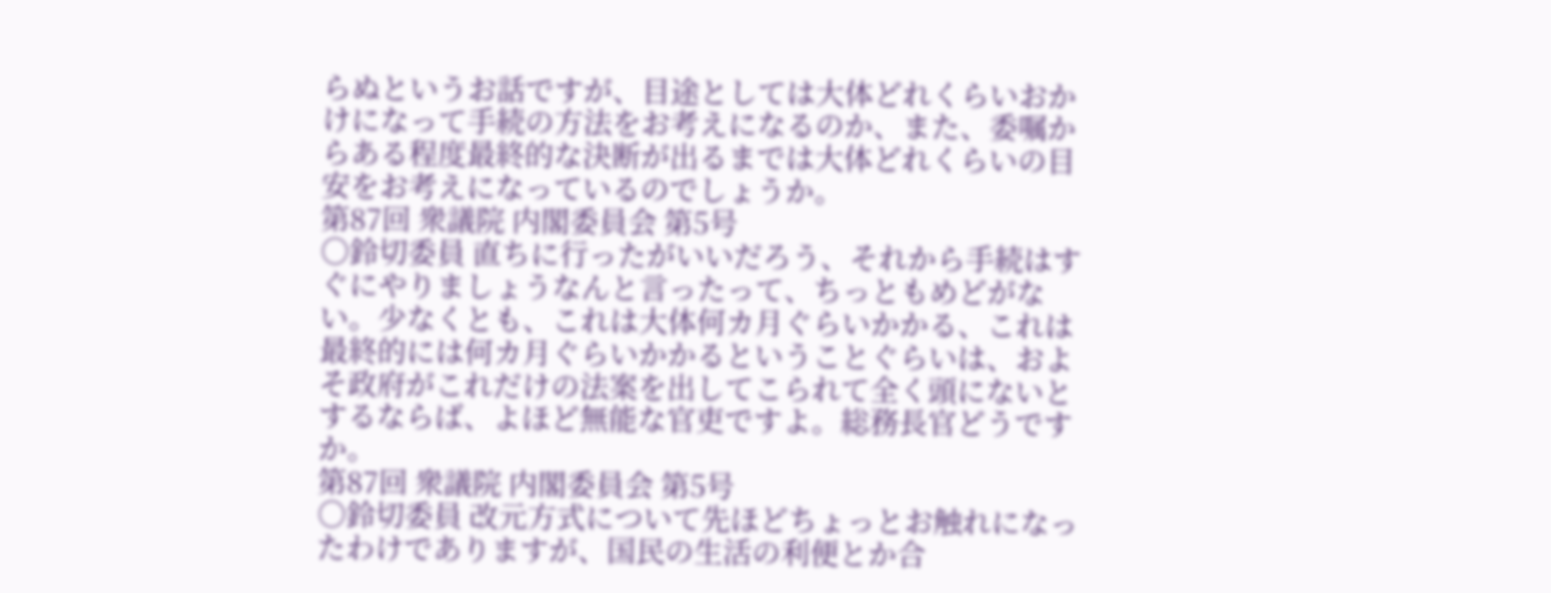らぬというお話ですが、目途としては大体どれくらいおかけになって手続の方法をお考えになるのか、また、委嘱からある程度最終的な決断が出るまでは大体どれくらいの目安をお考えになっているのでしょうか。
第87回 衆議院 内閣委員会 第5号
○鈴切委員 直ちに行ったがいいだろう、それから手続はすぐにやりましょうなんと言ったって、ちっともめどがない。少なくとも、これは大体何カ月ぐらいかかる、これは最終的には何カ月ぐらいかかるということぐらいは、およそ政府がこれだけの法案を出してこられて全く頭にないとするならば、よほど無能な官吏ですよ。総務長官どうですか。
第87回 衆議院 内閣委員会 第5号
○鈴切委員 改元方式について先ほどちょっとお触れになったわけでありますが、国民の生活の利便とか合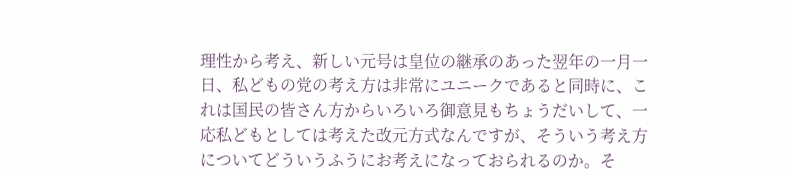理性から考え、新しい元号は皇位の継承のあった翌年の一月一日、私どもの党の考え方は非常にユニークであると同時に、これは国民の皆さん方からいろいろ御意見もちょうだいして、一応私どもとしては考えた改元方式なんですが、そういう考え方についてどういうふうにお考えになっておられるのか。そ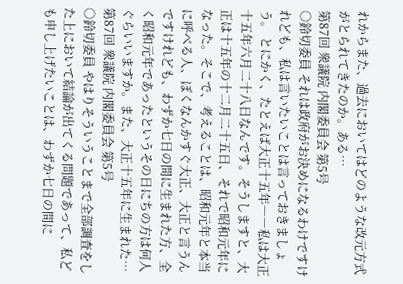れからまた、過去においてはどのような改元方式がとられてきたのか。ある…
第87回 衆議院 内閣委員会 第5号
○鈴切委員 それは政府がお決めになるわけですけれども、私は言いたいことは言っておきましょう。 とにかく、たとえば大正十五年――私は大正十五年六月二十八日なんです。そうしますと、大正は十五年の十二月二十五日、それで昭和元年になった。そこで、考えることは、昭和元年と本当に呼べる人、ぼくなんかすぐ大正、大正と言うんですけれども、わずか七日の間に生まれた方、全く昭和元年であったというその日にちの方は何人ぐらいいますか。また、大正十五年に生まれた…
第87回 衆議院 内閣委員会 第5号
○鈴切委員 やはりそういうことまで全部調査をした上において結論が出てくる問題であって、私ども申し上げたいことは、わずか七日の間に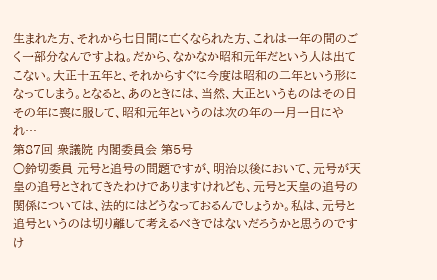生まれた方、それから七日間に亡くなられた方、これは一年の間のごく一部分なんですよね。だから、なかなか昭和元年だという人は出てこない。大正十五年と、それからすぐに今度は昭和の二年という形になってしまう。となると、あのときには、当然、大正というものはその日その年に喪に服して、昭和元年というのは次の年の一月一日にやれ…
第87回 衆議院 内閣委員会 第5号
○鈴切委員 元号と追号の問題ですが、明治以後において、元号が天皇の追号とされてきたわけでありますけれども、元号と天皇の追号の関係については、法的にはどうなっておるんでしょうか。私は、元号と追号というのは切り離して考えるべきではないだろうかと思うのですけ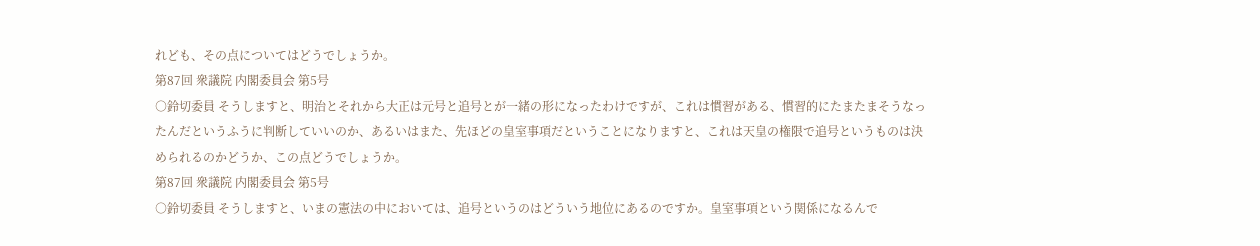れども、その点についてはどうでしょうか。
第87回 衆議院 内閣委員会 第5号
○鈴切委員 そうしますと、明治とそれから大正は元号と追号とが一緒の形になったわけですが、これは慣習がある、慣習的にたまたまそうなったんだというふうに判断していいのか、あるいはまた、先ほどの皇室事項だということになりますと、これは天皇の権限で追号というものは決められるのかどうか、この点どうでしょうか。
第87回 衆議院 内閣委員会 第5号
○鈴切委員 そうしますと、いまの憲法の中においては、追号というのはどういう地位にあるのですか。皇室事項という関係になるんで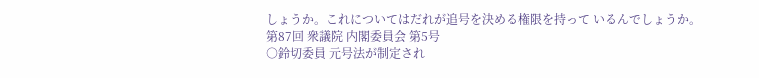しょうか。これについてはだれが追号を決める権限を持って いるんでしょうか。
第87回 衆議院 内閣委員会 第5号
○鈴切委員 元号法が制定され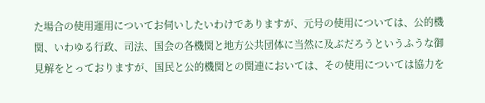た場合の使用運用についてお伺いしたいわけでありますが、元号の使用については、公的機関、いわゆる行政、司法、国会の各機関と地方公共団体に当然に及ぶだろうというふうな御見解をとっておりますが、国民と公的機関との関連においては、その使用については協力を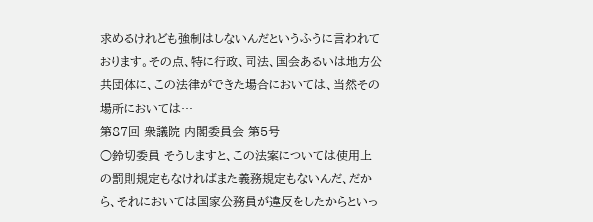求めるけれども強制はしないんだというふうに言われております。その点、特に行政、司法、国会あるいは地方公共団体に、この法律ができた場合においては、当然その場所においては…
第87回 衆議院 内閣委員会 第5号
○鈴切委員 そうしますと、この法案については使用上の罰則規定もなければまた義務規定もないんだ、だから、それにおいては国家公務員が違反をしたからといっ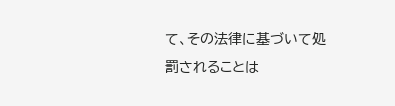て、その法律に基づいて処罰されることは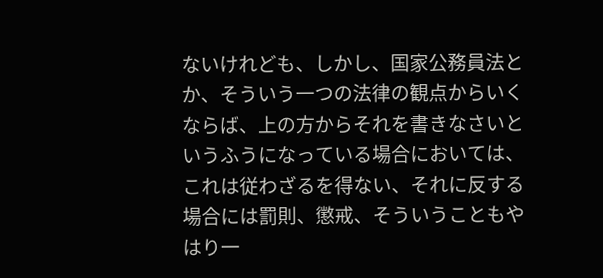ないけれども、しかし、国家公務員法とか、そういう一つの法律の観点からいくならば、上の方からそれを書きなさいというふうになっている場合においては、これは従わざるを得ない、それに反する場合には罰則、懲戒、そういうこともやはり一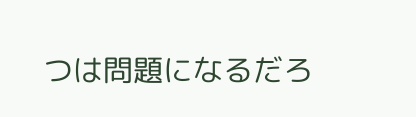つは問題になるだろ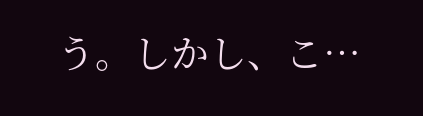う。しかし、こ…